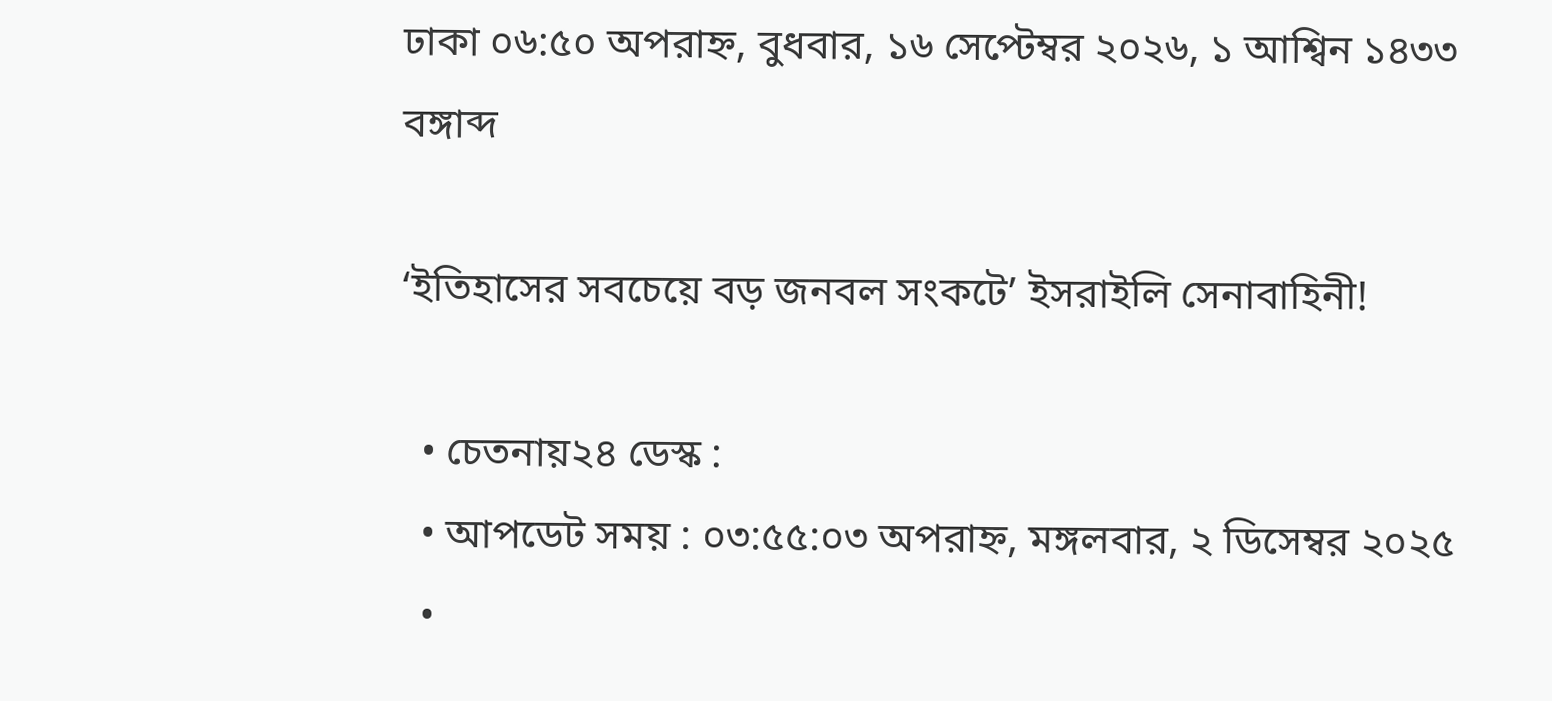ঢাকা ০৬:৫০ অপরাহ্ন, বুধবার, ১৬ সেপ্টেম্বর ২০২৬, ১ আশ্বিন ১৪৩৩ বঙ্গাব্দ

‘ইতিহাসের সবচেয়ে বড় জনবল সংকটে’ ইসরাইলি সেনাবাহিনী!

  • চেতনায়২৪ ডেস্ক :
  • আপডেট সময় : ০৩:৫৫:০৩ অপরাহ্ন, মঙ্গলবার, ২ ডিসেম্বর ২০২৫
  •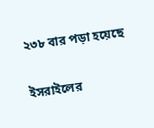২৩৮ বার পড়া হয়েছে

ইসরাইলের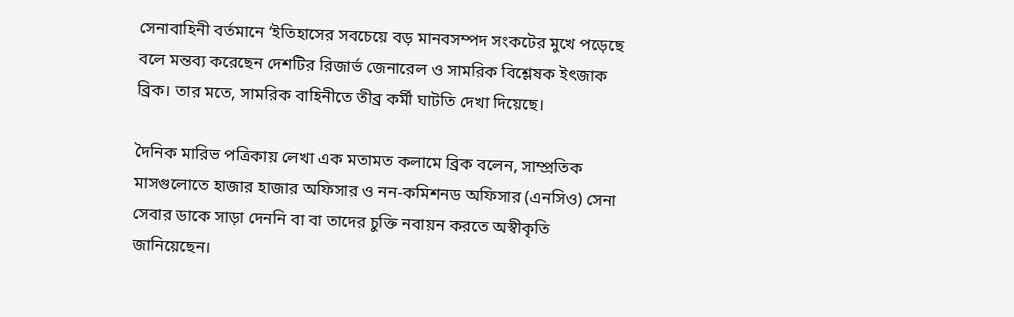সেনাবাহিনী বর্তমানে ‘ইতিহাসের সবচেয়ে বড় মানবসম্পদ সংকটের মুখে পড়েছে বলে মন্তব্য করেছেন দেশটির রিজার্ভ জেনারেল ও সামরিক বিশ্লেষক ইৎজাক ব্রিক। তার মতে, সামরিক বাহিনীতে তীব্র কর্মী ঘাটতি দেখা দিয়েছে।

দৈনিক মারিভ পত্রিকায় লেখা এক মতামত কলামে ব্রিক বলেন, সাম্প্রতিক মাসগুলোতে হাজার হাজার অফিসার ও নন-কমিশনড অফিসার (এনসিও) সেনা সেবার ডাকে সাড়া দেননি বা বা তাদের চুক্তি নবায়ন করতে অস্বীকৃতি জানিয়েছেন।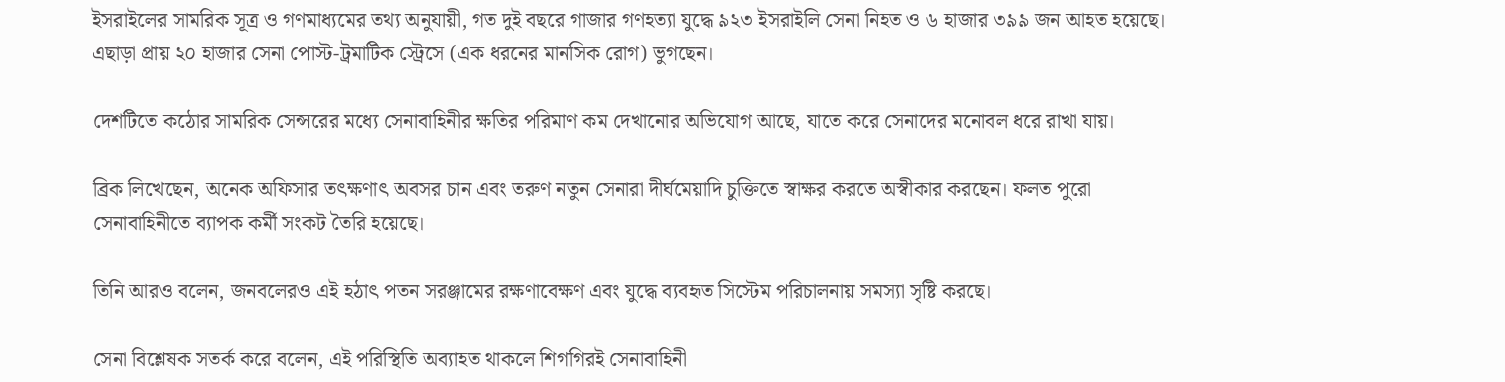ইসরাইলের সামরিক সূত্র ও গণমাধ্যমের তথ্য অনুযায়ী, গত দুই বছরে গাজার গণহত্যা যুদ্ধে ৯২৩ ইসরাইলি সেনা নিহত ও ৬ হাজার ৩৯৯ জন আহত হয়েছে। এছাড়া প্রায় ২০ হাজার সেনা পোস্ট-ট্রমাটিক স্ট্রেসে (এক ধরনের মানসিক রোগ) ভুগছেন।

দেশটিতে কঠোর সামরিক সেন্সরের মধ্যে সেনাবাহিনীর ক্ষতির পরিমাণ কম দেখানোর অভিযোগ আছে, যাতে করে সেনাদের মনোবল ধরে রাখা যায়।

ব্রিক লিখেছেন, অনেক অফিসার তৎক্ষণাৎ অবসর চান এবং তরুণ নতুন সেনারা দীর্ঘমেয়াদি চুক্তিতে স্বাক্ষর করতে অস্বীকার করছেন। ফলত পুরো সেনাবাহিনীতে ব্যাপক কর্মী সংকট তৈরি হয়েছে।

তিনি আরও বলেন, জনবলেরও এই হঠাৎ পতন সরঞ্জামের রক্ষণাবেক্ষণ এবং যুদ্ধে ব্যবহৃত সিস্টেম পরিচালনায় সমস্যা সৃষ্টি করছে।

সেনা বিশ্লেষক সতর্ক করে বলেন, এই পরিস্থিতি অব্যাহত থাকলে শিগগিরই সেনাবাহিনী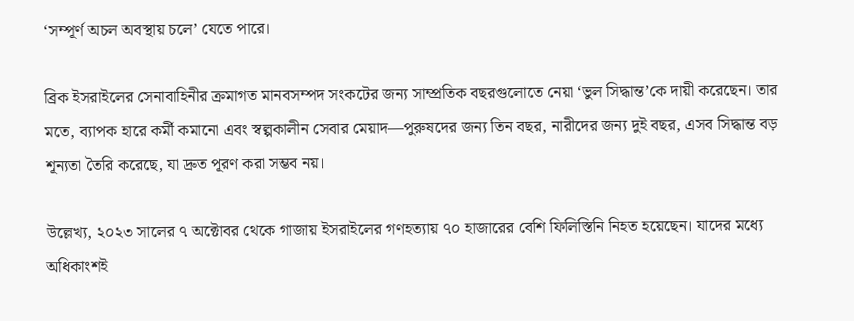‘সম্পূর্ণ অচল অবস্থায় চলে’ যেতে পারে।

ব্রিক ইসরাইলের সেনাবাহিনীর ক্রমাগত মানবসম্পদ সংকটের জন্য সাম্প্রতিক বছরগুলোতে নেয়া ‘ভুল সিদ্ধান্ত’কে দায়ী করেছেন। তার মতে, ব্যাপক হারে কর্মী কমানো এবং স্বল্পকালীন সেবার মেয়াদ—পুরুষদের জন্য তিন বছর, নারীদের জন্য দুই বছর, এসব সিদ্ধান্ত বড় শূন্যতা তৈরি করেছে, যা দ্রুত পূরণ করা সম্ভব নয়।

উল্লেখ্য, ২০২৩ সালের ৭ অক্টোবর থেকে গাজায় ইসরাইলের গণহত্যায় ৭০ হাজারের বেশি ফিলিস্তিনি নিহত হয়েছেন। যাদের মধ্যে অধিকাংশই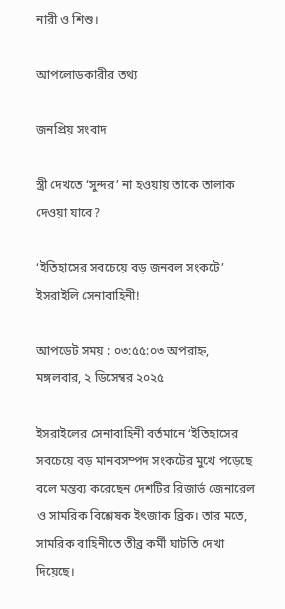নারী ও শিশু।

আপলোডকারীর তথ্য

জনপ্রিয় সংবাদ

স্ত্রী দেখতে ‘সুন্দর’ না হওয়ায় তাকে তালাক দেওয়া যাবে?

‘ইতিহাসের সবচেয়ে বড় জনবল সংকটে’ ইসরাইলি সেনাবাহিনী!

আপডেট সময় : ০৩:৫৫:০৩ অপরাহ্ন, মঙ্গলবার, ২ ডিসেম্বর ২০২৫

ইসরাইলের সেনাবাহিনী বর্তমানে ‘ইতিহাসের সবচেয়ে বড় মানবসম্পদ সংকটের মুখে পড়েছে বলে মন্তব্য করেছেন দেশটির রিজার্ভ জেনারেল ও সামরিক বিশ্লেষক ইৎজাক ব্রিক। তার মতে, সামরিক বাহিনীতে তীব্র কর্মী ঘাটতি দেখা দিয়েছে।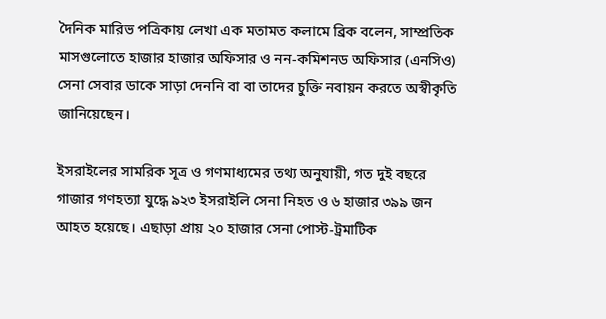দৈনিক মারিভ পত্রিকায় লেখা এক মতামত কলামে ব্রিক বলেন, সাম্প্রতিক মাসগুলোতে হাজার হাজার অফিসার ও নন-কমিশনড অফিসার (এনসিও) সেনা সেবার ডাকে সাড়া দেননি বা বা তাদের চুক্তি নবায়ন করতে অস্বীকৃতি জানিয়েছেন।

ইসরাইলের সামরিক সূত্র ও গণমাধ্যমের তথ্য অনুযায়ী, গত দুই বছরে গাজার গণহত্যা যুদ্ধে ৯২৩ ইসরাইলি সেনা নিহত ও ৬ হাজার ৩৯৯ জন আহত হয়েছে। এছাড়া প্রায় ২০ হাজার সেনা পোস্ট-ট্রমাটিক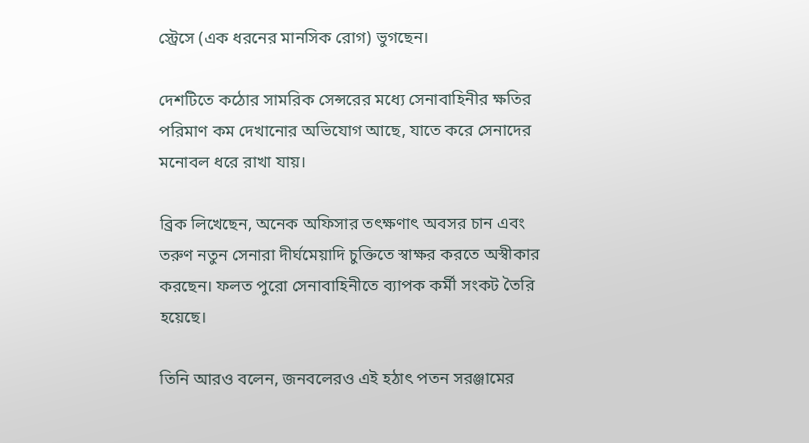স্ট্রেসে (এক ধরনের মানসিক রোগ) ভুগছেন।

দেশটিতে কঠোর সামরিক সেন্সরের মধ্যে সেনাবাহিনীর ক্ষতির পরিমাণ কম দেখানোর অভিযোগ আছে, যাতে করে সেনাদের মনোবল ধরে রাখা যায়।

ব্রিক লিখেছেন, অনেক অফিসার তৎক্ষণাৎ অবসর চান এবং তরুণ নতুন সেনারা দীর্ঘমেয়াদি চুক্তিতে স্বাক্ষর করতে অস্বীকার করছেন। ফলত পুরো সেনাবাহিনীতে ব্যাপক কর্মী সংকট তৈরি হয়েছে।

তিনি আরও বলেন, জনবলেরও এই হঠাৎ পতন সরঞ্জামের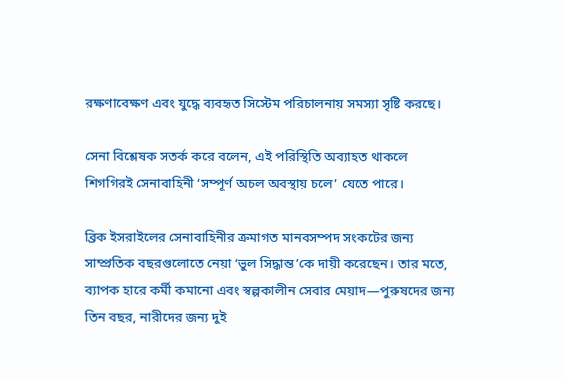রক্ষণাবেক্ষণ এবং যুদ্ধে ব্যবহৃত সিস্টেম পরিচালনায় সমস্যা সৃষ্টি করছে।

সেনা বিশ্লেষক সতর্ক করে বলেন, এই পরিস্থিতি অব্যাহত থাকলে শিগগিরই সেনাবাহিনী ‘সম্পূর্ণ অচল অবস্থায় চলে’ যেতে পারে।

ব্রিক ইসরাইলের সেনাবাহিনীর ক্রমাগত মানবসম্পদ সংকটের জন্য সাম্প্রতিক বছরগুলোতে নেয়া ‘ভুল সিদ্ধান্ত’কে দায়ী করেছেন। তার মতে, ব্যাপক হারে কর্মী কমানো এবং স্বল্পকালীন সেবার মেয়াদ—পুরুষদের জন্য তিন বছর, নারীদের জন্য দুই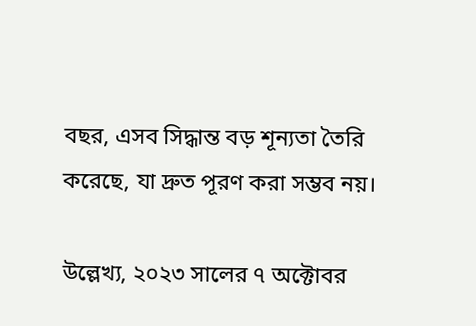বছর, এসব সিদ্ধান্ত বড় শূন্যতা তৈরি করেছে, যা দ্রুত পূরণ করা সম্ভব নয়।

উল্লেখ্য, ২০২৩ সালের ৭ অক্টোবর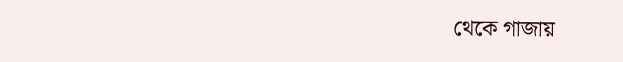থেকে গাজায়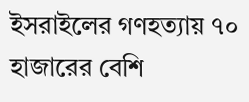ইসরাইলের গণহত্যায় ৭০ হাজারের বেশি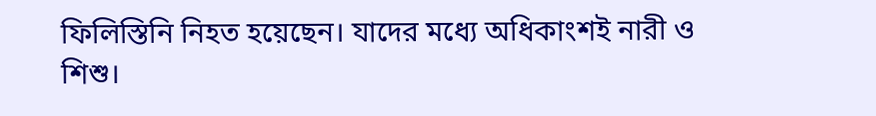ফিলিস্তিনি নিহত হয়েছেন। যাদের মধ্যে অধিকাংশই নারী ও শিশু।